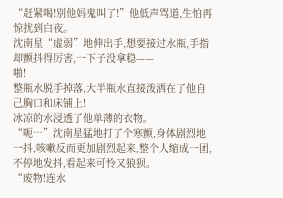“赶紧喝!别他妈鬼叫了!”他低声骂道,生怕再惊扰到白夜。
沈南星“虚弱”地伸出手,想要接过水瓶,手指却颤抖得厉害,一下子没拿稳——
啪!
整瓶水脱手掉落,大半瓶水直接泼洒在了他自己胸口和床铺上!
冰凉的水浸透了他单薄的衣物。
“呃…”沈南星猛地打了个寒颤,身体剧烈地一抖,咳嗽反而更加剧烈起来,整个人缩成一团,不停地发抖,看起来可怜又狼狈。
“废物!连水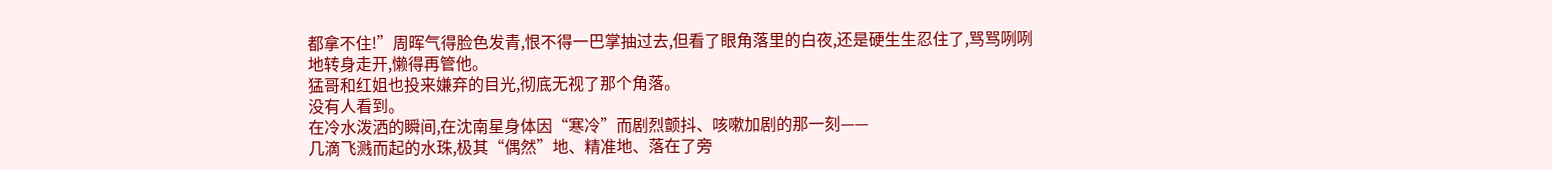都拿不住!”周晖气得脸色发青,恨不得一巴掌抽过去,但看了眼角落里的白夜,还是硬生生忍住了,骂骂咧咧地转身走开,懒得再管他。
猛哥和红姐也投来嫌弃的目光,彻底无视了那个角落。
没有人看到。
在冷水泼洒的瞬间,在沈南星身体因“寒冷”而剧烈颤抖、咳嗽加剧的那一刻——
几滴飞溅而起的水珠,极其“偶然”地、精准地、落在了旁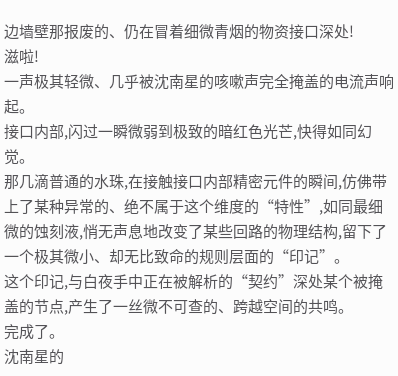边墙壁那报废的、仍在冒着细微青烟的物资接口深处!
滋啦!
一声极其轻微、几乎被沈南星的咳嗽声完全掩盖的电流声响起。
接口内部,闪过一瞬微弱到极致的暗红色光芒,快得如同幻觉。
那几滴普通的水珠,在接触接口内部精密元件的瞬间,仿佛带上了某种异常的、绝不属于这个维度的“特性”,如同最细微的蚀刻液,悄无声息地改变了某些回路的物理结构,留下了一个极其微小、却无比致命的规则层面的“印记”。
这个印记,与白夜手中正在被解析的“契约”深处某个被掩盖的节点,产生了一丝微不可查的、跨越空间的共鸣。
完成了。
沈南星的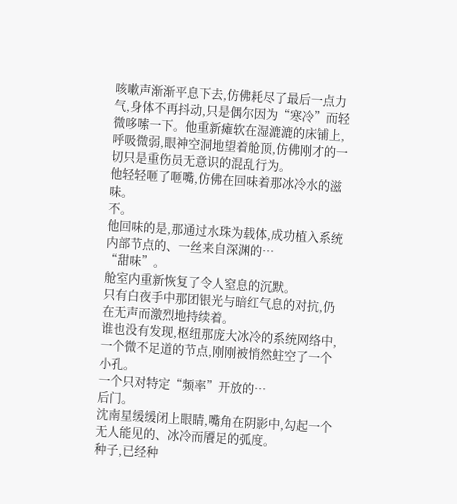咳嗽声渐渐平息下去,仿佛耗尽了最后一点力气,身体不再抖动,只是偶尔因为“寒冷”而轻微哆嗦一下。他重新瘫软在湿漉漉的床铺上,呼吸微弱,眼神空洞地望着舱顶,仿佛刚才的一切只是重伤员无意识的混乱行为。
他轻轻咂了咂嘴,仿佛在回味着那冰冷水的滋味。
不。
他回味的是,那通过水珠为载体,成功植入系统内部节点的、一丝来自深渊的…
“甜味”。
舱室内重新恢复了令人窒息的沉默。
只有白夜手中那团银光与暗红气息的对抗,仍在无声而激烈地持续着。
谁也没有发现,枢纽那庞大冰冷的系统网络中,一个微不足道的节点,刚刚被悄然蛀空了一个小孔。
一个只对特定“频率”开放的…
后门。
沈南星缓缓闭上眼睛,嘴角在阴影中,勾起一个无人能见的、冰冷而餍足的弧度。
种子,已经种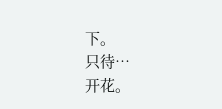下。
只待…
开花。